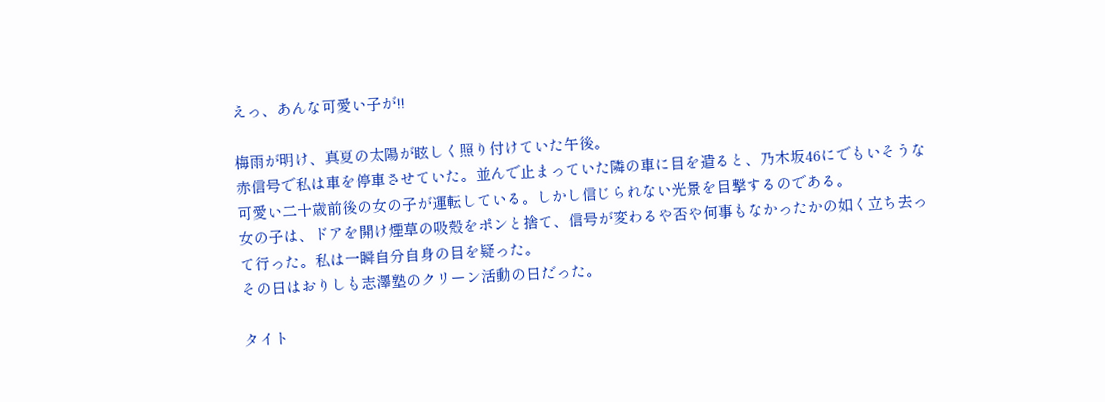えっ、あんな可愛い子が!!

梅雨が明け、真夏の太陽が眩しく照り付けていた午後。
赤信号で私は車を停車させていた。並んで止まっていた隣の車に目を遣ると、乃木坂46にでもいそうな可愛い二十歳前後の女の子が運転している。しかし信じられない光景を目撃するのである。
女の子は、ドアを開け煙草の吸殻をポンと捨て、信号が変わるや否や何事もなかったかの如く立ち去って行った。私は一瞬自分自身の目を疑った。
その日はおりしも志澤塾のクリーン活動の日だった。

タイト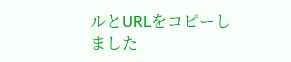ルとURLをコピーしました